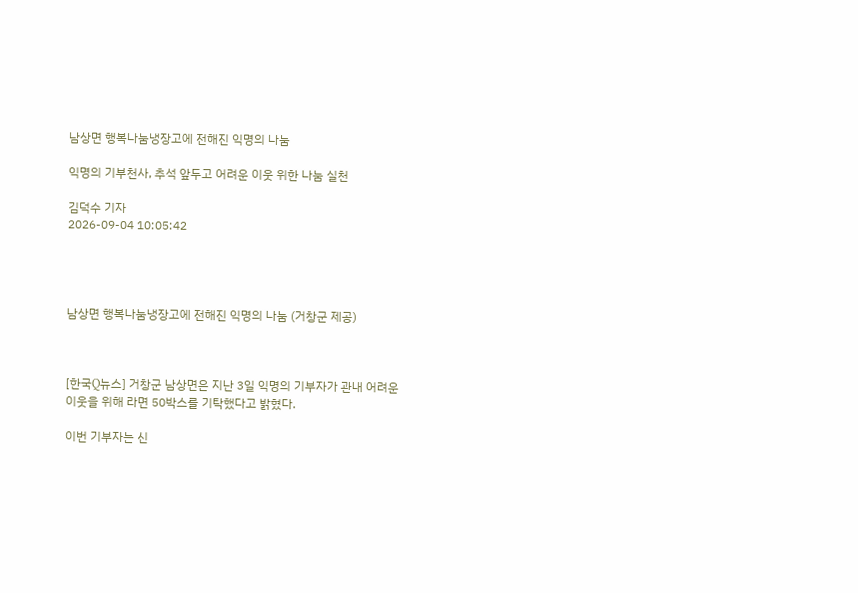남상면 행복나눔냉장고에 전해진 익명의 나눔

익명의 기부천사, 추석 앞두고 어려운 이웃 위한 나눔 실천

김덕수 기자
2026-09-04 10:05:42




남상면 행복나눔냉장고에 전해진 익명의 나눔 (거창군 제공)



[한국Q뉴스] 거창군 남상면은 지난 3일 익명의 기부자가 관내 어려운 이웃을 위해 라면 50박스를 기탁했다고 밝혔다.

이번 기부자는 신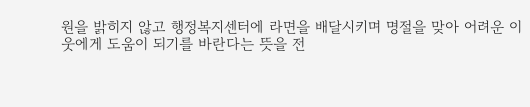원을 밝히지 않고 행정복지센터에 라면을 배달시키며 명절을 맞아 어려운 이웃에게 도움이 되기를 바란다는 뜻을 전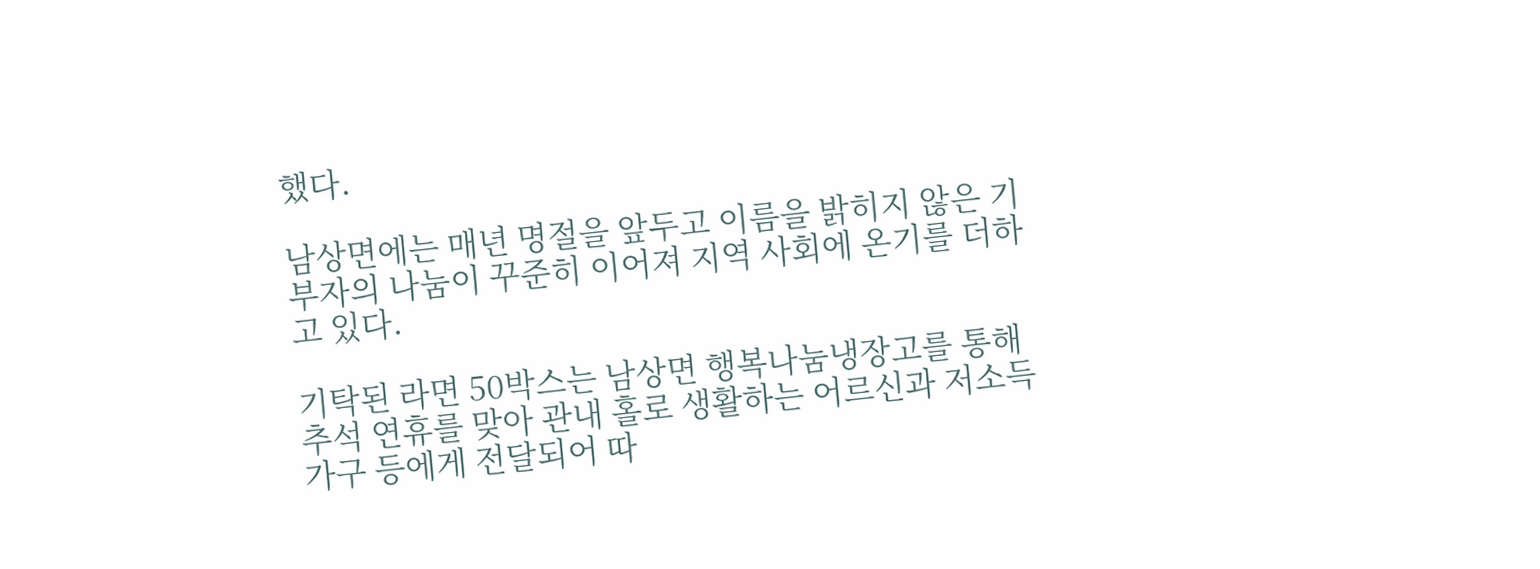했다.

남상면에는 매년 명절을 앞두고 이름을 밝히지 않은 기부자의 나눔이 꾸준히 이어져 지역 사회에 온기를 더하고 있다.

기탁된 라면 50박스는 남상면 행복나눔냉장고를 통해 추석 연휴를 맞아 관내 홀로 생활하는 어르신과 저소득 가구 등에게 전달되어 따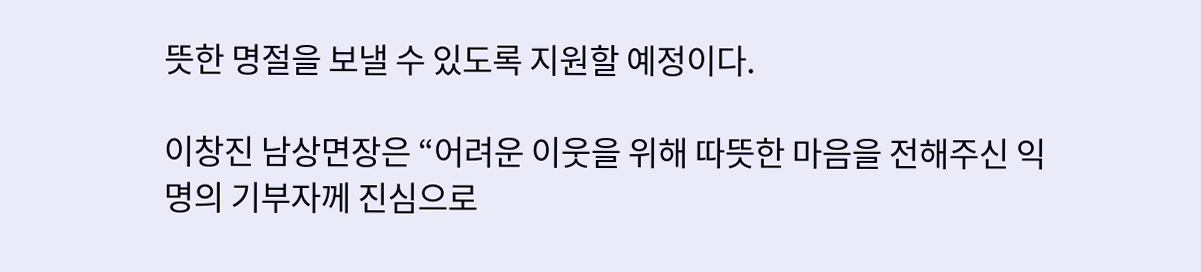뜻한 명절을 보낼 수 있도록 지원할 예정이다.

이창진 남상면장은 “어려운 이웃을 위해 따뜻한 마음을 전해주신 익명의 기부자께 진심으로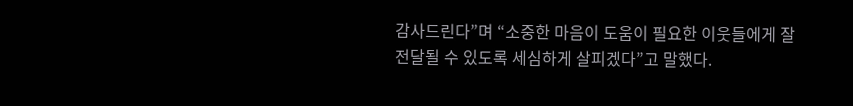감사드린다”며 “소중한 마음이 도움이 필요한 이웃들에게 잘 전달될 수 있도록 세심하게 살피겠다”고 말했다.